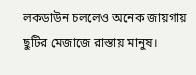লকডাউন চললেও অনেক জায়গায় ছুটির মেজাজে রাস্তায় মানুষ।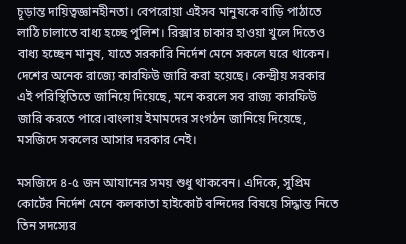চূড়ান্ত দায়িত্বজ্ঞানহীনতা। বেপরোয়া এইসব মানুষকে বাড়ি পাঠাতে লাঠি চালাতে বাধ্য হচ্ছে পুলিশ। রিক্সার চাকার হাওয়া খুলে দিতেও বাধ্য হচ্ছেন মানুষ, যাতে সরকারি নির্দেশ মেনে সকলে ঘরে থাকেন। দেশের অনেক রাজ্যে কারফিউ জারি করা হয়েছে। কেন্দ্রীয় সরকার এই পরিস্থিতিতে জানিয়ে দিয়েছে, মনে করলে সব রাজ্য কারফিউ জারি করতে পারে।বাংলায় ইমামদের সংগঠন জানিয়ে দিয়েছে, মসজিদে সকলের আসার দরকার নেই।

মসজিদে ৪-৫ জন আযানের সময় শুধু থাকবেন। এদিকে, সুপ্রিম কোর্টের নির্দেশ মেনে কলকাতা হাইকোর্ট বন্দিদের বিষয়ে সিদ্ধান্ত নিতে তিন সদস্যের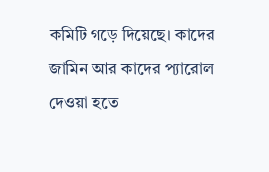কমিটি গড়ে দিয়েছে। কাদের জামিন আর কাদের প্যারোল দেওয়া হতে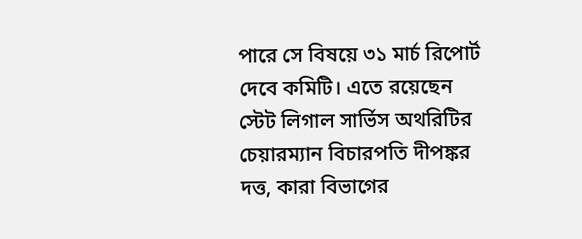পারে সে বিষয়ে ৩১ মার্চ রিপোর্ট দেবে কমিটি। এতে রয়েছেন স্টেট লিগাল সার্ভিস অথরিটির চেয়ারম্যান বিচারপতি দীপঙ্কর দত্ত, কারা বিভাগের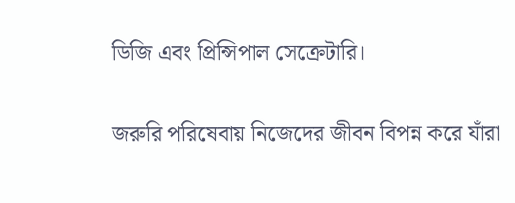ডিজি এবং প্রিন্সিপাল সেক্রেটারি।

জরুরি পরিষেবায় নিজেদের জীবন বিপন্ন করে যাঁরা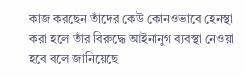কাজ করছেন তাঁদের কেউ কোনওভাবে হেনস্থা করা হলে তাঁর বিরুদ্ধে আইনানুগ ব্যবস্থা নেওয়া হবে বলে জানিয়েছে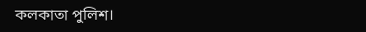কলকাতা পুলিশ।